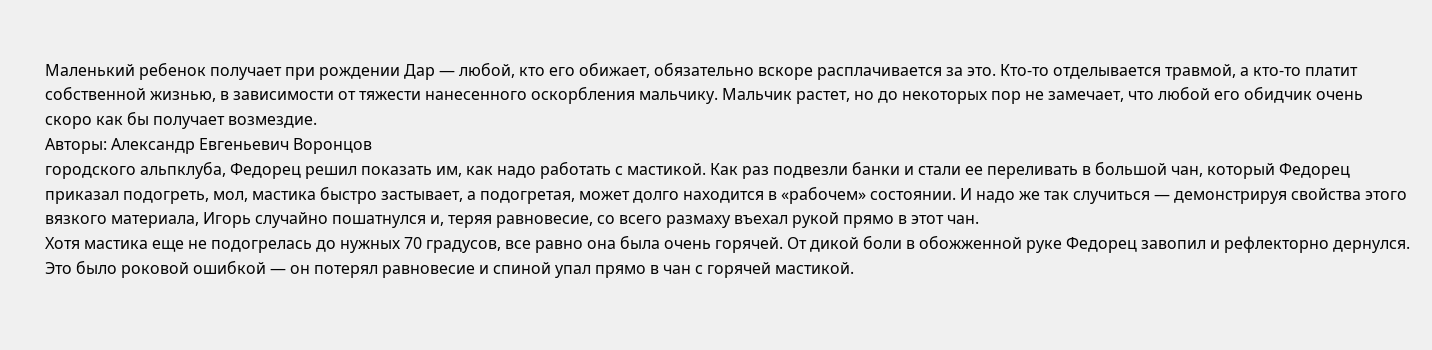Маленький ребенок получает при рождении Дар — любой, кто его обижает, обязательно вскоре расплачивается за это. Кто-то отделывается травмой, а кто-то платит собственной жизнью, в зависимости от тяжести нанесенного оскорбления мальчику. Мальчик растет, но до некоторых пор не замечает, что любой его обидчик очень скоро как бы получает возмездие.
Авторы: Александр Евгеньевич Воронцов
городского альпклуба, Федорец решил показать им, как надо работать с мастикой. Как раз подвезли банки и стали ее переливать в большой чан, который Федорец приказал подогреть, мол, мастика быстро застывает, а подогретая, может долго находится в «рабочем» состоянии. И надо же так случиться — демонстрируя свойства этого вязкого материала, Игорь случайно пошатнулся и, теряя равновесие, со всего размаху въехал рукой прямо в этот чан.
Хотя мастика еще не подогрелась до нужных 70 градусов, все равно она была очень горячей. От дикой боли в обожженной руке Федорец завопил и рефлекторно дернулся. Это было роковой ошибкой — он потерял равновесие и спиной упал прямо в чан с горячей мастикой.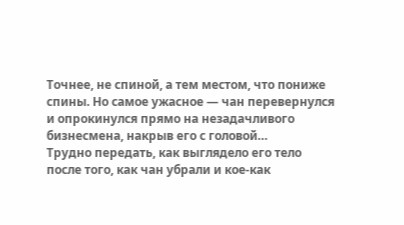Точнее, не спиной, а тем местом, что пониже спины. Но самое ужасное — чан перевернулся и опрокинулся прямо на незадачливого бизнесмена, накрыв его с головой…
Трудно передать, как выглядело его тело после того, как чан убрали и кое-как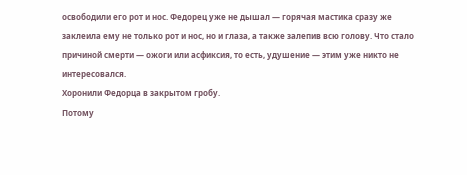освободили его рот и нос. Федорец уже не дышал — горячая мастика сразу же заклеила ему не только рот и нос, но и глаза, а также залепив всю голову. Что стало причиной смерти — ожоги или асфиксия, то есть, удушение — этим уже никто не интересовался.
Хоронили Федорца в закрытом гробу.
Потому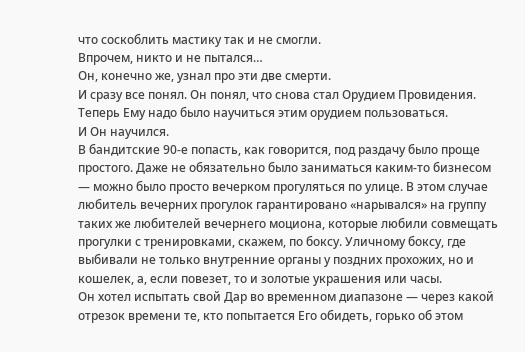что соскоблить мастику так и не смогли.
Впрочем, никто и не пытался…
Он, конечно же, узнал про эти две смерти.
И сразу все понял. Он понял, что снова стал Орудием Провидения.
Теперь Ему надо было научиться этим орудием пользоваться.
И Он научился.
В бандитские 90-е попасть, как говорится, под раздачу было проще простого. Даже не обязательно было заниматься каким-то бизнесом — можно было просто вечерком прогуляться по улице. В этом случае любитель вечерних прогулок гарантировано «нарывался» на группу таких же любителей вечернего моциона, которые любили совмещать прогулки с тренировками, скажем, по боксу. Уличному боксу, где выбивали не только внутренние органы у поздних прохожих, но и кошелек, а, если повезет, то и золотые украшения или часы.
Он хотел испытать свой Дар во временном диапазоне — через какой отрезок времени те, кто попытается Его обидеть, горько об этом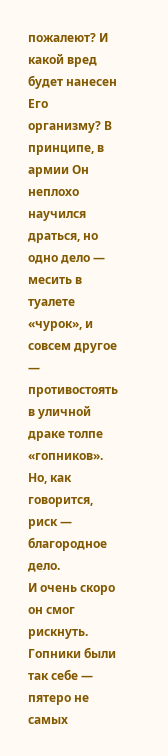пожалеют? И какой вред будет нанесен Его организму? В принципе, в армии Он неплохо научился драться, но одно дело — месить в туалете «чурок», и совсем другое — противостоять в уличной драке толпе «гопников».
Но, как говорится, риск — благородное дело.
И очень скоро он смог рискнуть.
Гопники были так себе — пятеро не самых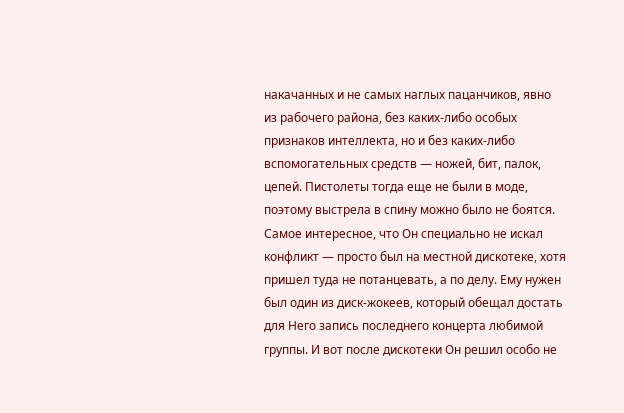накачанных и не самых наглых пацанчиков, явно из рабочего района, без каких-либо особых признаков интеллекта, но и без каких-либо вспомогательных средств — ножей, бит, палок, цепей. Пистолеты тогда еще не были в моде, поэтому выстрела в спину можно было не боятся.
Самое интересное, что Он специально не искал конфликт — просто был на местной дискотеке, хотя пришел туда не потанцевать, а по делу. Ему нужен был один из диск-жокеев, который обещал достать для Него запись последнего концерта любимой группы. И вот после дискотеки Он решил особо не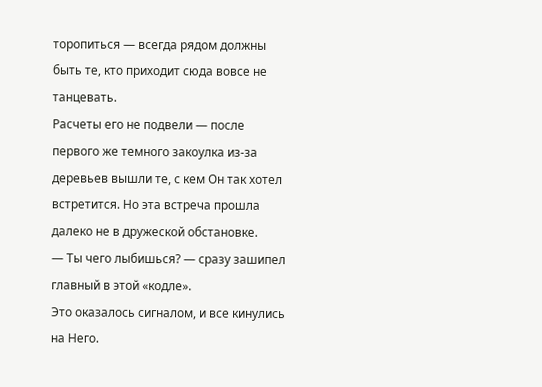торопиться — всегда рядом должны быть те, кто приходит сюда вовсе не танцевать.
Расчеты его не подвели — после первого же темного закоулка из-за деревьев вышли те, с кем Он так хотел встретится. Но эта встреча прошла далеко не в дружеской обстановке.
— Ты чего лыбишься? — сразу зашипел главный в этой «кодле».
Это оказалось сигналом, и все кинулись на Него.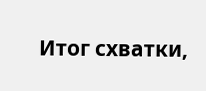Итог схватки,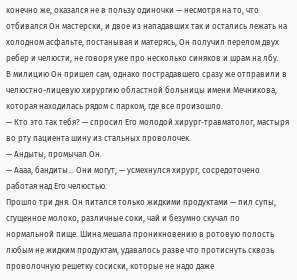конечно же, оказался не в пользу одиночки — несмотря на то, что отбивался Он мастерски, и двое из нападавших так и остались лежать на холодном асфальте, постанывая и матерясь, Он получил перелом двух ребер и челюсти, не говоря уже про несколько синяков и шрам на лбу.
В милицию Он пришел сам, однако пострадавшего сразу же отправили в челюстно-лицевую хирургию областной больницы имени Мечникова, которая находилась рядом с парком, где все произошло.
— Кто это так тебя? — спросил Его молодой хирург-травматолог, мастыря во рту пациента шину из стальных проволочек.
— Андыты, промычал Он.
— Аааа, бандиты… Они могут, — усмехнулся хирург, сосредоточено работая над Его челюстью.
Прошло три дня. Он питался только жидкими продуктами — пил супы, сгущенное молоко, различные соки, чай и безумно скучал по нормальной пище. Шина мешала проникновению в ротовую полость любым не жидким продуктам, удавалось разве что протиснуть сквозь проволочную решетку сосиски, которые не надо даже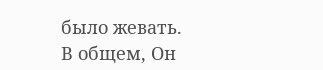было жевать.
В общем, Он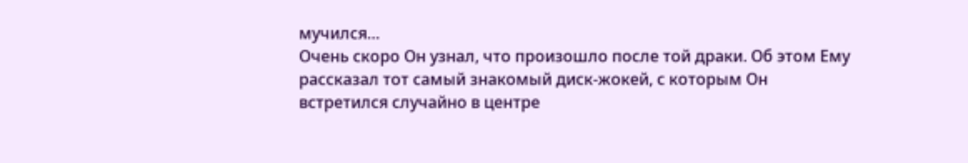мучился…
Очень скоро Он узнал, что произошло после той драки. Об этом Ему рассказал тот самый знакомый диск-жокей, с которым Он встретился случайно в центре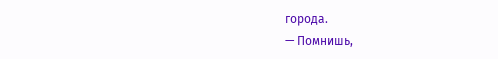города.
— Помнишь,